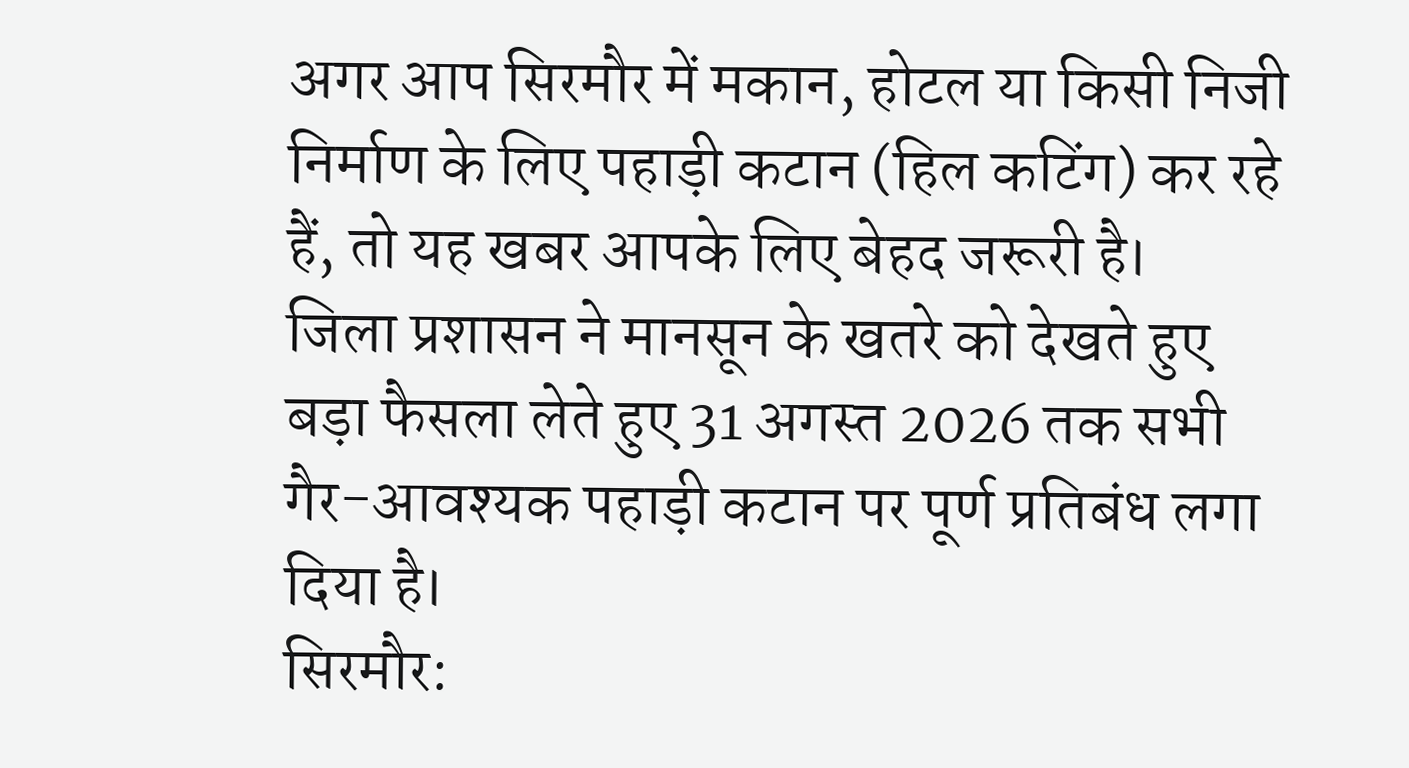अगर आप सिरमौर में मकान, होटल या किसी निजी निर्माण के लिए पहाड़ी कटान (हिल कटिंग) कर रहे हैं, तो यह खबर आपके लिए बेहद जरूरी है।
जिला प्रशासन ने मानसून के खतरे को देखते हुए बड़ा फैसला लेते हुए 31 अगस्त 2026 तक सभी गैर-आवश्यक पहाड़ी कटान पर पूर्ण प्रतिबंध लगा दिया है।
सिरमौर: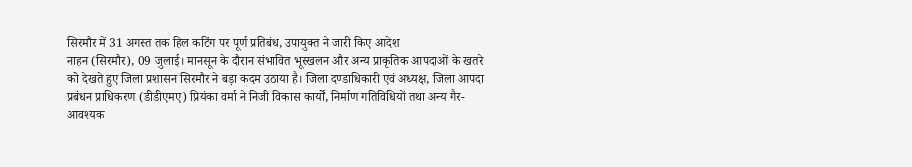सिरमौर में 31 अगस्त तक हिल कटिंग पर पूर्ण प्रतिबंध, उपायुक्त ने जारी किए आदेश
नाहन (सिरमौर), 09 जुलाई। मानसून के दौरान संभावित भूस्खलन और अन्य प्राकृतिक आपदाओं के खतरे को देखते हुए जिला प्रशासन सिरमौर ने बड़ा कदम उठाया है। जिला दण्डाधिकारी एवं अध्यक्ष, जिला आपदा प्रबंधन प्राधिकरण (डीडीएमए) प्रियंका वर्मा ने निजी विकास कार्यों, निर्माण गतिविधियों तथा अन्य गैर-आवश्यक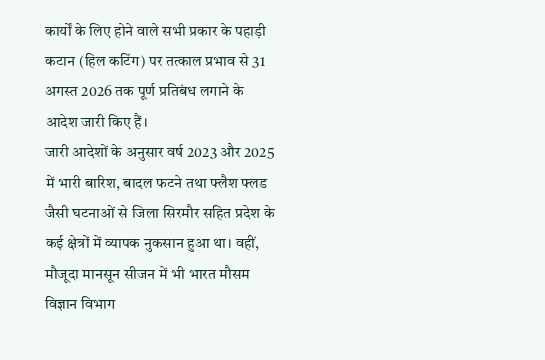कार्यों के लिए होने वाले सभी प्रकार के पहाड़ी कटान (हिल कटिंग) पर तत्काल प्रभाव से 31 अगस्त 2026 तक पूर्ण प्रतिबंध लगाने के आदेश जारी किए हैं।
जारी आदेशों के अनुसार वर्ष 2023 और 2025 में भारी बारिश, बादल फटने तथा फ्लैश फ्लड जैसी घटनाओं से जिला सिरमौर सहित प्रदेश के कई क्षेत्रों में व्यापक नुकसान हुआ था। वहीं, मौजूदा मानसून सीजन में भी भारत मौसम विज्ञान विभाग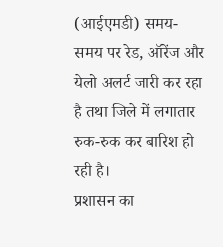(आईएमडी) समय-समय पर रेड, ऑरेंज और येलो अलर्ट जारी कर रहा है तथा जिले में लगातार रुक-रुक कर बारिश हो रही है।
प्रशासन का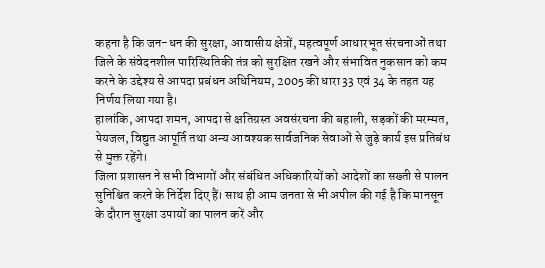कहना है कि जन-धन की सुरक्षा, आवासीय क्षेत्रों, महत्वपूर्ण आधारभूत संरचनाओं तथा जिले के संवेदनशील पारिस्थितिकी तंत्र को सुरक्षित रखने और संभावित नुकसान को कम करने के उद्देश्य से आपदा प्रबंधन अधिनियम, 2005 की धारा 33 एवं 34 के तहत यह निर्णय लिया गया है।
हालांकि, आपदा शमन, आपदा से क्षतिग्रस्त अवसंरचना की बहाली, सड़कों की मरम्मत, पेयजल, विद्युत आपूर्ति तथा अन्य आवश्यक सार्वजनिक सेवाओं से जुड़े कार्य इस प्रतिबंध से मुक्त रहेंगे।
जिला प्रशासन ने सभी विभागों और संबंधित अधिकारियों को आदेशों का सख्ती से पालन सुनिश्चित करने के निर्देश दिए हैं। साथ ही आम जनता से भी अपील की गई है कि मानसून के दौरान सुरक्षा उपायों का पालन करें और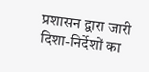प्रशासन द्वारा जारी दिशा-निर्देशों का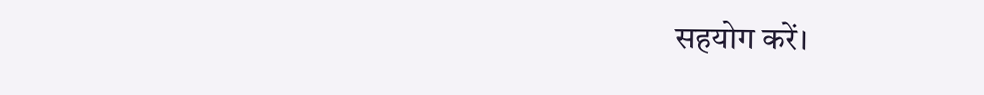सहयोग करें।